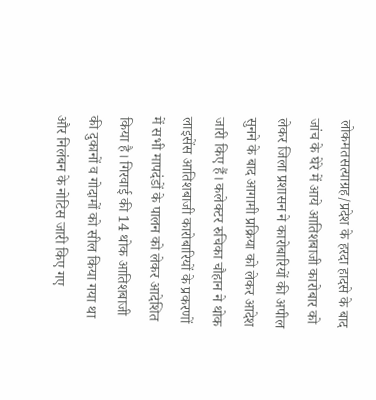लोकमतसत्याग्रह/प्रदेश के हरदा हादसे के बाद जांच के घेरे में आये आतिशबाजी कारोबार को लेकर जिला प्रशासन ने कारोबारियों की अपील सुनने के बाद आगामी प्रक्रिया को लेकर आदेश जारी किए हैं। कलेक्टर रुचिका चौहान ने थोक लाइसेंस आतिशबाजी कारोबारियों के प्रकरणों में सभी मापदंडों के पालन को लेकर आदेशित किया है। गिरवाई की 14 थोक आतिशबाजी की दुकानों व गोदामों को सील किया गया था और निलंबन के नोटिस जारी किए गए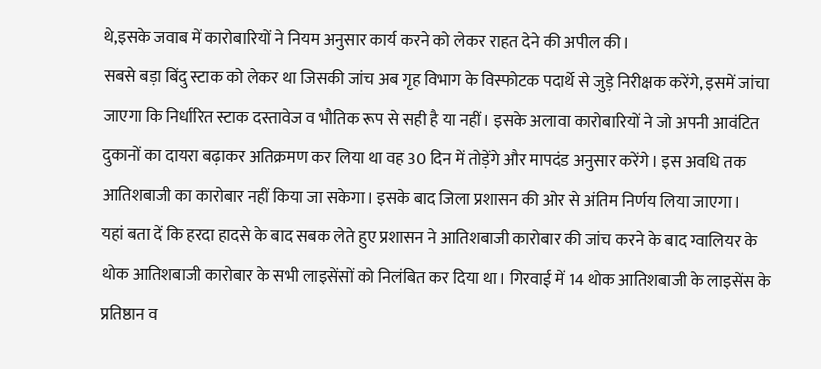थे,इसके जवाब में कारोबारियों ने नियम अनुसार कार्य करने को लेकर राहत देने की अपील की।
सबसे बड़ा बिंदु स्टाक को लेकर था जिसकी जांच अब गृह विभाग के विस्फोटक पदार्थे से जुड़े निरीक्षक करेंगे, इसमें जांचा जाएगा कि निर्धारित स्टाक दस्तावेज व भौतिक रूप से सही है या नहीं। इसके अलावा कारोबारियों ने जो अपनी आवंटित दुकानों का दायरा बढ़ाकर अतिक्रमण कर लिया था वह 30 दिन में तोड़ेंगे और मापदंड अनुसार करेंगे। इस अवधि तक आतिशबाजी का कारोबार नहीं किया जा सकेगा। इसके बाद जिला प्रशासन की ओर से अंतिम निर्णय लिया जाएगा।
यहां बता दें कि हरदा हादसे के बाद सबक लेते हुए प्रशासन ने आतिशबाजी कारोबार की जांच करने के बाद ग्वालियर के थोक आतिशबाजी कारोबार के सभी लाइसेंसों को निलंबित कर दिया था। गिरवाई में 14 थोक आतिशबाजी के लाइसेंस के प्रतिष्ठान व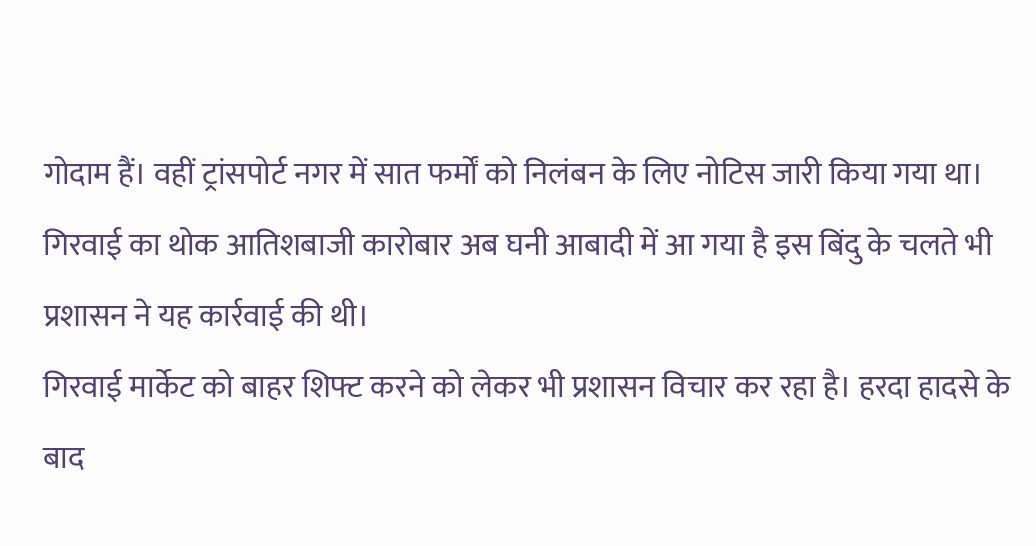गोदाम हैं। वहीं ट्रांसपोर्ट नगर में सात फर्मों को निलंबन के लिए नोटिस जारी किया गया था। गिरवाई का थोक आतिशबाजी कारोबार अब घनी आबादी में आ गया है इस बिंदु के चलते भी प्रशासन ने यह कार्रवाई की थी।
गिरवाई मार्केट को बाहर शिफ्ट करने को लेकर भी प्रशासन विचार कर रहा है। हरदा हादसे के बाद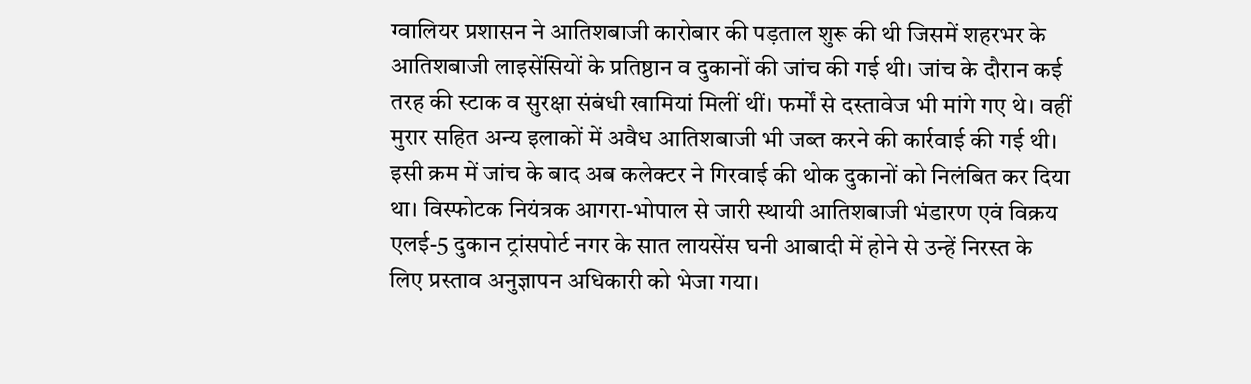ग्वालियर प्रशासन ने आतिशबाजी कारोबार की पड़ताल शुरू की थी जिसमें शहरभर के आतिशबाजी लाइसेंसियों के प्रतिष्ठान व दुकानों की जांच की गई थी। जांच के दौरान कई तरह की स्टाक व सुरक्षा संबंधी खामियां मिलीं थीं। फर्मों से दस्तावेज भी मांगे गए थे। वहीं मुरार सहित अन्य इलाकों में अवैध आतिशबाजी भी जब्त करने की कार्रवाई की गई थी।
इसी क्रम में जांच के बाद अब कलेक्टर ने गिरवाई की थोक दुकानों को निलंबित कर दिया था। विस्फोटक नियंत्रक आगरा-भोपाल से जारी स्थायी आतिशबाजी भंडारण एवं विक्रय एलई-5 दुकान ट्रांसपोर्ट नगर के सात लायसेंस घनी आबादी में होने से उन्हें निरस्त के लिए प्रस्ताव अनुज्ञापन अधिकारी को भेजा गया।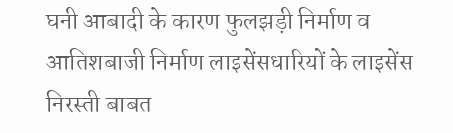घनी आबादी के कारण फुलझड़ी निर्माण व आतिशबाजी निर्माण लाइसेंसधारियों के लाइसेंस निरस्ती बाबत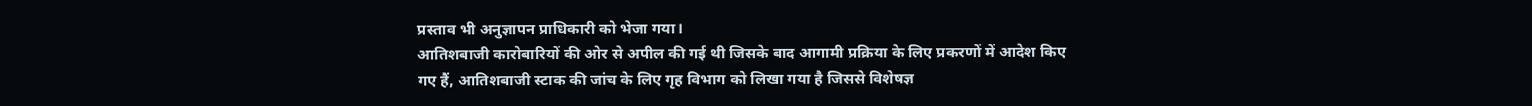प्रस्ताव भी अनुज्ञापन प्राधिकारी को भेजा गया।
आतिशबाजी कारोबारियों की ओर से अपील की गई थी जिसके बाद आगामी प्रक्रिया के लिए प्रकरणों में आदेश किए गए हैं, आतिशबाजी स्टाक की जांच के लिए गृह विभाग को लिखा गया है जिससे विशेषज्ञ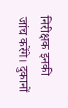निरीक्षक इनकी जांच करेंगे। दुकानों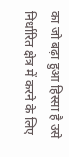का जो बढ़ा हुआ हिस्सा है उसे निर्धारित क्षेत्र में करने के लिए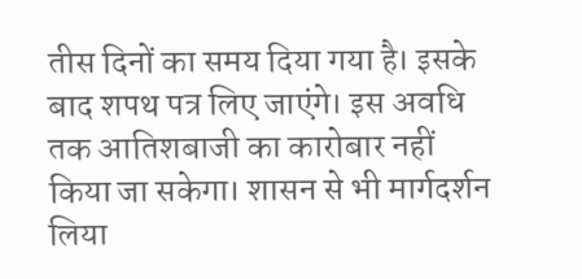तीस दिनों का समय दिया गया है। इसके बाद शपथ पत्र लिए जाएंगे। इस अवधि तक आतिशबाजी का कारोबार नहीं किया जा सकेगा। शासन से भी मार्गदर्शन लिया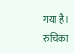गया है।
रुचिका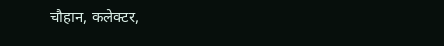चौहान, कलेक्टर,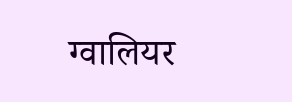ग्वालियर